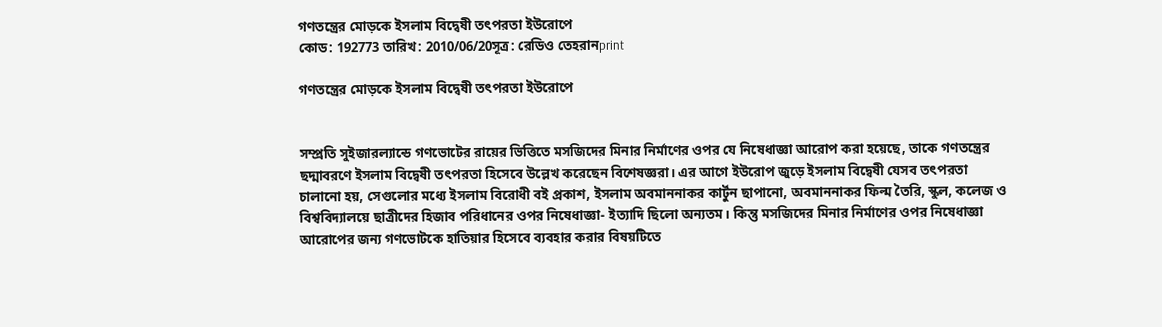গণতন্ত্রের মোড়কে ইসলাম বিদ্বেষী তৎপরতা ইউরোপে
কোড: 192773 তারিখ: 2010/06/20সূত্র: রেডিও তেহরানprint

গণতন্ত্রের মোড়কে ইসলাম বিদ্বেষী তৎপরতা ইউরোপে


সম্প্রতি সুইজারল্যান্ডে গণভোটের রায়ের ভিত্তিতে মসজিদের মিনার নির্মাণের ওপর যে নিষেধাজ্ঞা আরোপ করা হয়েছে, তাকে গণতন্ত্রের ছদ্মাবরণে ইসলাম বিদ্বেষী তৎপরতা হিসেবে উল্লেখ করেছেন বিশেষজ্ঞরা। এর আগে ইউরোপ জুড়ে ইসলাম বিদ্বেষী যেসব তৎপরতা চালানো হয়, সেগুলোর মধ্যে ইসলাম বিরোধী বই প্রকাশ, ইসলাম অবমাননাকর কার্টুন ছাপানো, অবমাননাকর ফিল্ম তৈরি, স্কুল, কলেজ ও বিশ্ববিদ্যালয়ে ছাত্রীদের হিজাব পরিধানের ওপর নিষেধাজ্ঞা- ইত্যাদি ছিলো অন্যতম। কিন্তু মসজিদের মিনার নির্মাণের ওপর নিষেধাজ্ঞা আরোপের জন্য গণভোটকে হাতিয়ার হিসেবে ব্যবহার করার বিষয়টিতে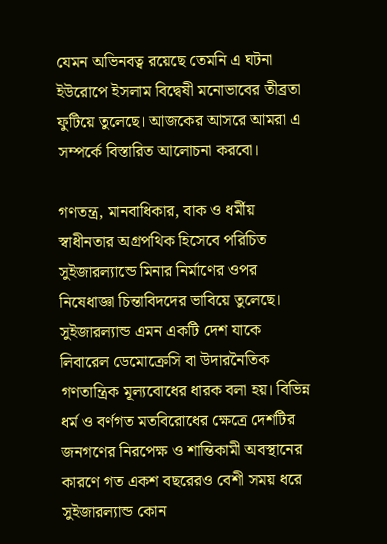যেমন অভিনবত্ব রয়েছে তেমনি এ ঘটনা ইউরোপে ইসলাম বিদ্বেষী মনোভাবের তীব্রতা ফুটিয়ে তুলেছে। আজকের আসরে আমরা এ সম্পর্কে বিস্তারিত আলোচনা করবো।

গণতন্ত্র, মানবাধিকার, বাক ও ধর্মীয় স্বাধীনতার অগ্রপথিক হিসেবে পরিচিত সুইজার‌ল্যান্ডে মিনার নির্মাণের ওপর নিষেধাজ্ঞা চিন্তাবিদদের ভাবিয়ে তুলেছে। সুইজারল্যান্ড এমন একটি দেশ যাকে লিবারেল ডেমোক্রেসি বা উদারনৈতিক গণতান্ত্রিক মূল্যবোধের ধারক বলা হয়। বিভিন্ন ধর্ম ও বর্ণগত মতবিরোধের ক্ষেত্রে দেশটির জনগণের নিরপেক্ষ ও শান্তিকামী অবস্থানের কারণে গত একশ বছরেরও বেশী সময় ধরে সুইজারল্যান্ড কোন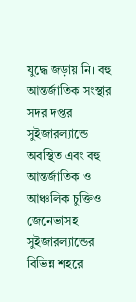যুদ্ধে জড়ায় নি। বহু আন্তর্জাতিক সংস্থার সদর দপ্তর সুইজারল্যান্ডে অবস্থিত এবং বহু আন্তর্জাতিক ও আঞ্চলিক চুক্তিও জেনেভাসহ সুইজারল্যান্ডের বিভিন্ন শহরে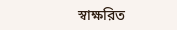স্বাক্ষরিত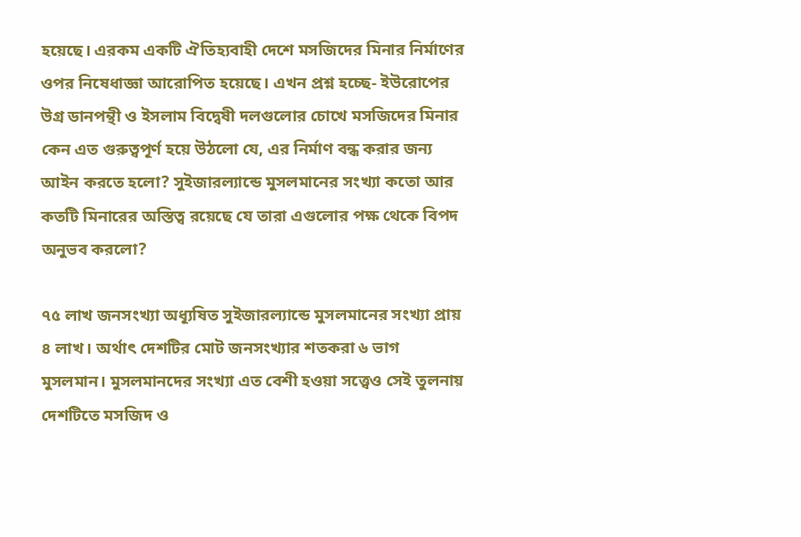হয়েছে। এরকম একটি ঐতিহ্যবাহী দেশে মসজিদের মিনার নির্মাণের ওপর নিষেধাজ্ঞা আরোপিত হয়েছে। এখন প্রশ্ন হচ্ছে- ইউরোপের উগ্র ডানপন্থী ও ইসলাম বিদ্বেষী দলগুলোর চোখে মসজিদের মিনার কেন এত গুরুত্বপূর্ণ হয়ে উঠলো যে, এর নির্মাণ বন্ধ করার জন্য আইন করতে হলো? সুইজারল্যান্ডে মুসলমানের সংখ্যা কতো আর কতটি মিনারের অস্তিত্ব রয়েছে যে তারা এগুলোর পক্ষ থেকে বিপদ অনুভব করলো?

৭৫ লাখ জনসংখ্যা অধ্যূষিত সুইজারল্যান্ডে মুসলমানের সংখ্যা প্রায় ৪ লাখ। অর্থাৎ দেশটির মোট জনসংখ্যার শতকরা ৬ ভাগ মুসলমান। মুসলমানদের সংখ্যা এত বেশী হওয়া সত্ত্বেও সেই তুলনায় দেশটিতে মসজিদ ও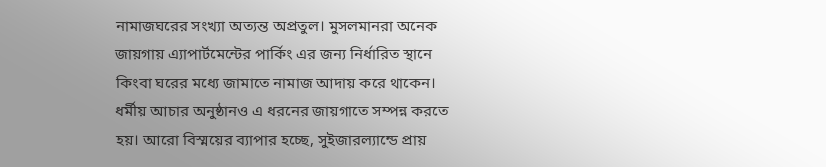নামাজঘরের সংখ্যা অত্যন্ত অপ্রতুল। মুসলমানরা অনেক জায়গায় এ্যাপার্টমেন্টের পার্কিং এর জন্য নির্ধারিত স্থানে কিংবা ঘরের মধ্যে জামাতে নামাজ আদায় করে থাকেন। ধর্মীয় আচার অনুষ্ঠানও এ ধরনের জায়গাতে সম্পন্ন করতে হয়। আরো বিস্ময়ের ব্যাপার হচ্ছে, সুইজারল্যান্ডে প্রায়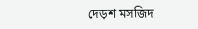দেড়শ মসজিদ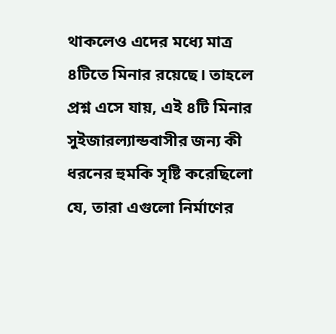থাকলেও এদের মধ্যে মাত্র ৪টিতে মিনার রয়েছে। তাহলে প্রশ্ন এসে যায়, এই ৪টি মিনার সুইজারল্যান্ডবাসীর জন্য কী ধরনের হুমকি সৃষ্টি করেছিলো যে, তারা এগুলো নির্মাণের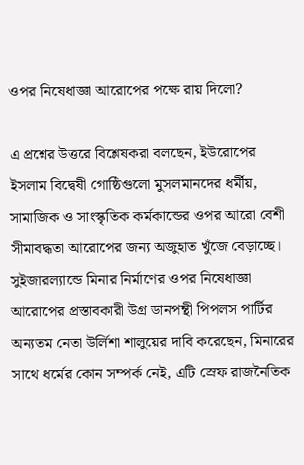ওপর নিষেধাজ্ঞা আরোপের পক্ষে রায় দিলো?

এ প্রশ্নের উত্তরে বিশ্লেষকরা বলছেন, ইউরোপের ইসলাম বিদ্বেষী গোষ্ঠিগুলো মুসলমানদের ধর্মীয়, সামাজিক ও সাংস্কৃতিক কর্মকান্ডের ওপর আরো বেশী সীমাবদ্ধতা আরোপের জন্য অজুহাত খুঁজে বেড়াচ্ছে। সুইজারল্যান্ডে মিনার নির্মাণের ওপর নিষেধাজ্ঞা আরোপের প্রস্তাবকারী উগ্র ডানপন্থী পিপলস পার্টির অন্যতম নেতা উর্লিশা শালুয়ের দাবি করেছেন, মিনারের সাথে ধর্মের কোন সম্পর্ক নেই, এটি স্রেফ রাজনৈতিক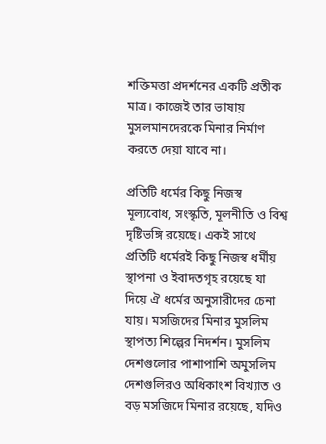শক্তিমত্তা প্রদর্শনের একটি প্রতীক মাত্র। কাজেই তার ভাষায় মুসলমানদেরকে মিনার নির্মাণ করতে দেয়া যাবে না।

প্রতিটি ধর্মের কিছু নিজস্ব মূল্যবোধ, সংস্কৃতি, মূলনীতি ও বিশ্ব দৃষ্টিভঙ্গি রয়েছে। একই সাথে প্রতিটি ধর্মেরই কিছু নিজস্ব ধর্মীয় স্থাপনা ও ইবাদতগৃহ রয়েছে যা দিয়ে ঐ ধর্মের অনুসারীদের চেনা যায়। মসজিদের মিনার মুসলিম স্থাপত্য শিল্পের নিদর্শন। মুসলিম দেশগুলোর পাশাপাশি অমুসলিম দেশগুলিরও অধিকাংশ বিখ্যাত ও বড় মসজিদে মিনার রয়েছে, যদিও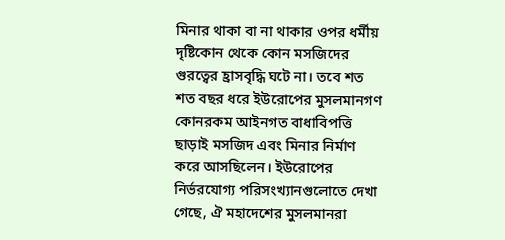মিনার থাকা বা না থাকার ওপর ধর্মীয় দৃষ্টিকোন থেকে কোন মসজিদের গুরত্বের হ্রাসবৃদ্ধি ঘটে না। তবে শত শত বছর ধরে ইউরোপের মুসলমানগণ কোনরকম আইনগত বাধাবিপত্তি ছাড়াই মসজিদ এবং মিনার নির্মাণ করে আসছিলেন। ইউরোপের নির্ভরযোগ্য পরিসংখ্যানগুলোতে দেখা গেছে, ঐ মহাদেশের মুসলমানরা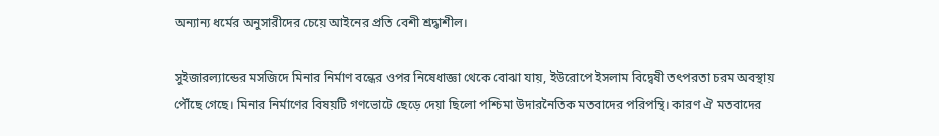অন্যান্য ধর্মের অনুসারীদের চেয়ে আইনের প্রতি বেশী শ্রদ্ধাশীল।

সুইজারল্যান্ডের মসজিদে মিনার নির্মাণ বন্ধের ওপর নিষেধাজ্ঞা থেকে বোঝা যায়, ইউরোপে ইসলাম বিদ্বেষী তৎপরতা চরম অবস্থায় পৌঁছে গেছে। মিনার নির্মাণের বিষয়টি গণভোটে ছেড়ে দেয়া ছিলো পশ্চিমা উদারনৈতিক মতবাদের পরিপন্থি। কারণ ঐ মতবাদের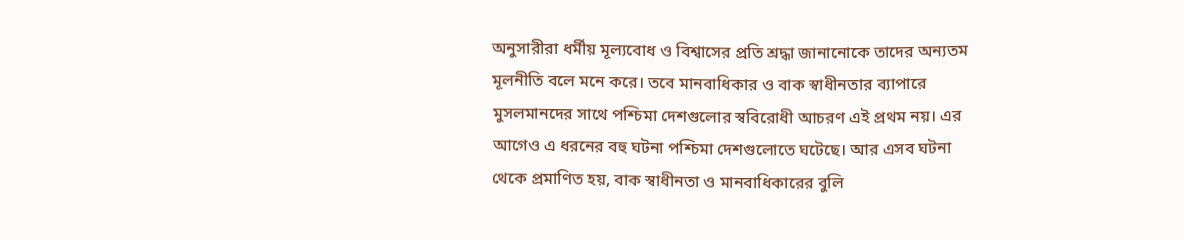অনুসারীরা ধর্মীয় মূল্যবোধ ও বিশ্বাসের প্রতি শ্রদ্ধা জানানোকে তাদের অন্যতম মূলনীতি বলে মনে করে। তবে মানবাধিকার ও বাক স্বাধীনতার ব্যাপারে মুসলমানদের সাথে পশ্চিমা দেশগুলোর স্ববিরোধী আচরণ এই প্রথম নয়। এর আগেও এ ধরনের বহু ঘটনা পশ্চিমা দেশগুলোতে ঘটেছে। আর এসব ঘটনা থেকে প্রমাণিত হয়, বাক স্বাধীনতা ও মানবাধিকারের বুলি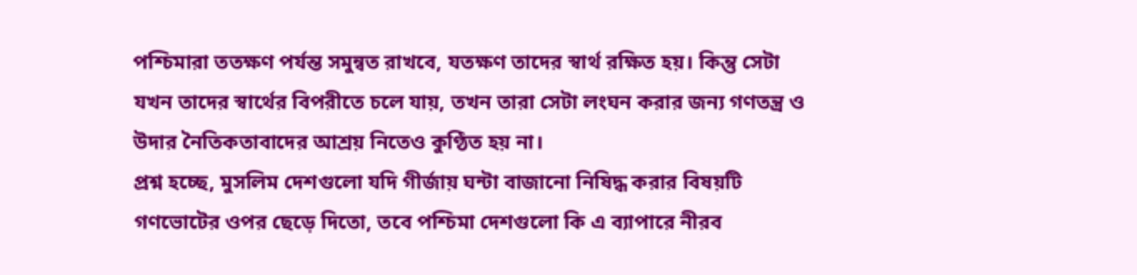পশ্চিমারা ততক্ষণ পর্যন্ত সমুন্বত রাখবে, যতক্ষণ তাদের স্বার্থ রক্ষিত হয়। কিন্তু সেটা যখন তাদের স্বার্থের বিপরীতে চলে যায়, তখন তারা সেটা লংঘন করার জন্য গণতন্ত্র ও উদার নৈতিকতাবাদের আশ্রয় নিতেও কুণ্ঠিত হয় না।
প্রশ্ন হচ্ছে, মুসলিম দেশগুলো যদি গীর্জায় ঘন্টা বাজানো নিষিদ্ধ করার বিষয়টি গণভোটের ওপর ছেড়ে দিতো, তবে পশ্চিমা দেশগুলো কি এ ব্যাপারে নীরব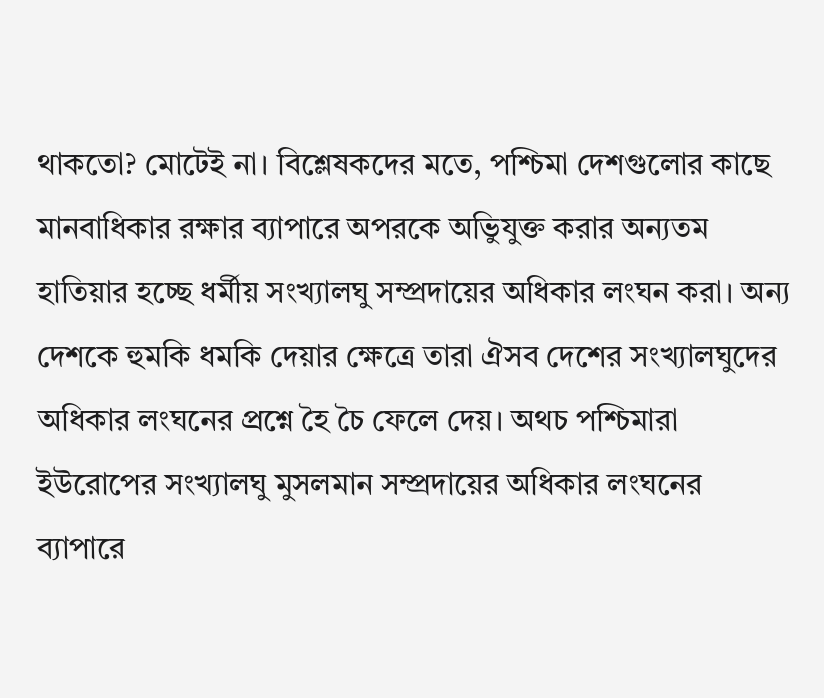থাকতো? মোটেই না। বিশ্লেষকদের মতে, পশ্চিমা দেশগুলোর কাছে মানবাধিকার রক্ষার ব্যাপারে অপরকে অভিুযুক্ত করার অন্যতম হাতিয়ার হচ্ছে ধর্মীয় সংখ্যালঘু সম্প্রদায়ের অধিকার লংঘন করা। অন্য দেশকে হুমকি ধমকি দেয়ার ক্ষেত্রে তারা ঐসব দেশের সংখ্যালঘুদের অধিকার লংঘনের প্রশ্নে হৈ চৈ ফেলে দেয়। অথচ পশ্চিমারা ইউরোপের সংখ্যালঘু মুসলমান সম্প্রদায়ের অধিকার লংঘনের ব্যাপারে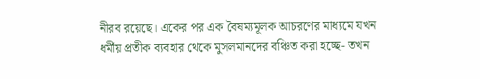নীরব রয়েছে। একের পর এক বৈষম্যমূলক আচরণের মাধ্যমে যখন ধর্মীয় প্রতীক ব্যবহার থেকে মুসলমানদের বঞ্চিত করা হচ্ছে- তখন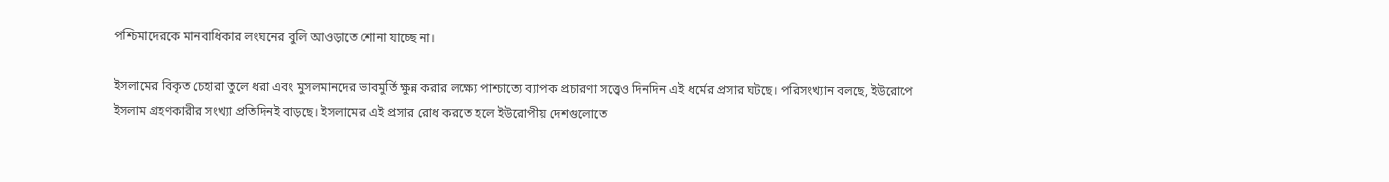পশ্চিমাদেরকে মানবাধিকার লংঘনের বুলি আওড়াতে শোনা যাচ্ছে না।

ইসলামের বিকৃত চেহারা তুলে ধরা এবং মুসলমানদের ভাবমুর্তি ক্ষুন্ন করার লক্ষ্যে পাশ্চাত্যে ব্যাপক প্রচারণা সত্ত্বেও দিনদিন এই ধর্মের প্রসার ঘটছে। পরিসংখ্যান বলছে, ইউরোপে ইসলাম গ্রহণকারীর সংখ্যা প্রতিদিনই বাড়ছে। ইসলামের এই প্রসার রোধ করতে হলে ইউরোপীয় দেশগুলোতে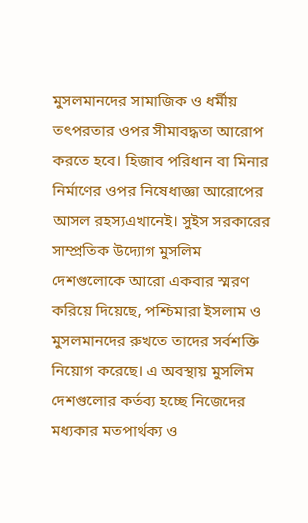মুসলমানদের সামাজিক ও ধর্মীয় তৎপরতার ওপর সীমাবদ্ধতা আরোপ করতে হবে। হিজাব পরিধান বা মিনার নির্মাণের ওপর নিষেধাজ্ঞা আরোপের আসল রহস্যএখানেই। সুইস সরকারের সাম্প্রতিক উদ্যোগ মুসলিম দেশগুলোকে আরো একবার স্মরণ করিয়ে দিয়েছে, পশ্চিমারা ইসলাম ও মুসলমানদের রুখতে তাদের সর্বশক্তি নিয়োগ করেছে। এ অবস্থায় মুসলিম দেশগুলোর কর্তব্য হচ্ছে নিজেদের মধ্যকার মতপার্থক্য ও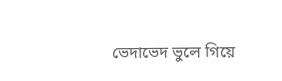ভেদাভেদ ভুলে গিয়ে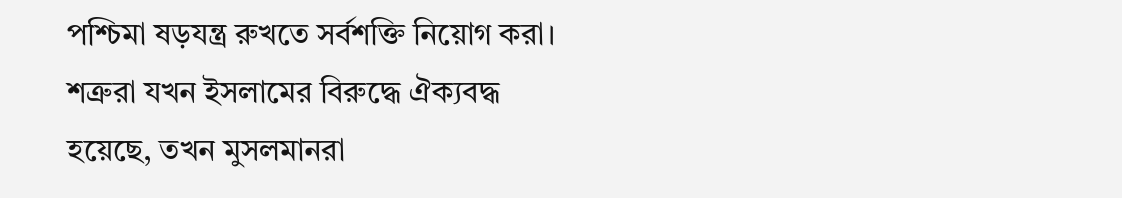পশ্চিমা ষড়যন্ত্র রুখতে সর্বশক্তি নিয়োগ করা। শত্রুরা যখন ইসলামের বিরুদ্ধে ঐক্যবদ্ধ হয়েছে, তখন মুসলমানরা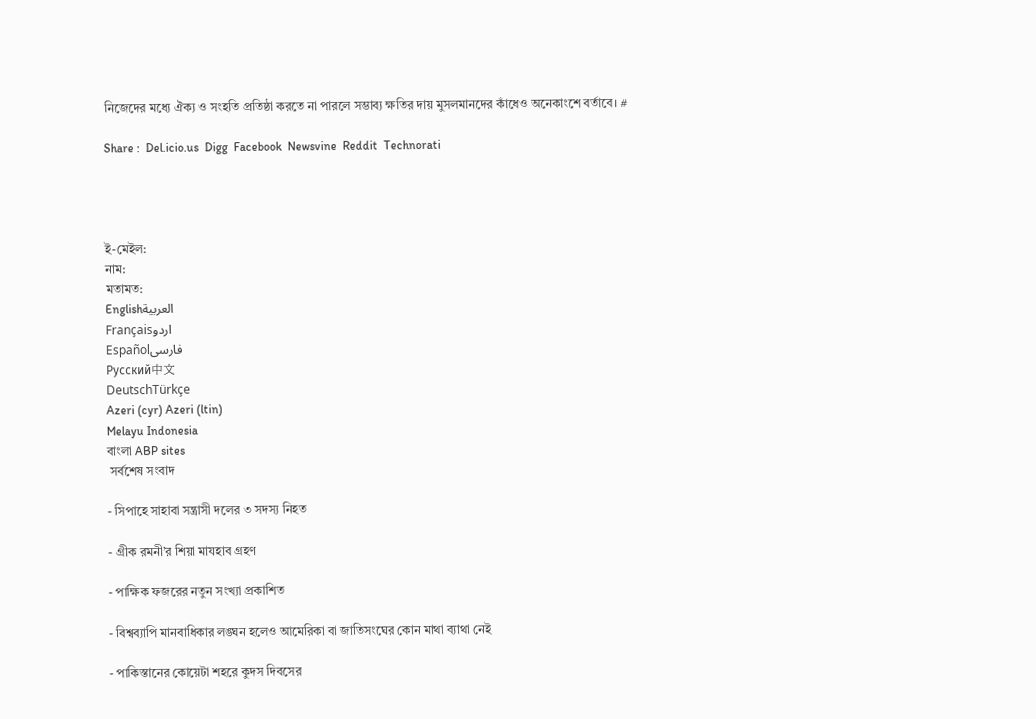নিজেদের মধ্যে ঐক্য ও সংহতি প্রতিষ্ঠা করতে না পারলে সম্ভাব্য ক্ষতির দায় মুসলমানদের কাঁধেও অনেকাংশে বর্তাবে। #

Share :  Del.icio.us  Digg  Facebook  Newsvine  Reddit  Technorati




ই-মেইল:
নাম:
মতামত:
Englishالعربية
Françaisاردو
Españolفارسی
Русский中文
DeutschTürkçe
Azeri (cyr) Azeri (ltin)
Melayu Indonesia
বাংলা ABP sites
 সর্বশেষ সংবাদ

- সিপাহে সাহাবা সন্ত্রাসী দলের ৩ সদস্য নিহত

- গ্রীক রমনী’র শিয়া মাযহাব গ্রহণ

- পাক্ষিক ফজরের নতুন সংখ্যা প্রকাশিত

- বিশ্বব্যাপি মানবাধিকার লঙ্ঘন হলেও আমেরিকা বা জাতিসংঘের কোন মাথা ব্যাথা নেই

- পাকিস্তানের কোয়েটা শহরে কুদস দিবসের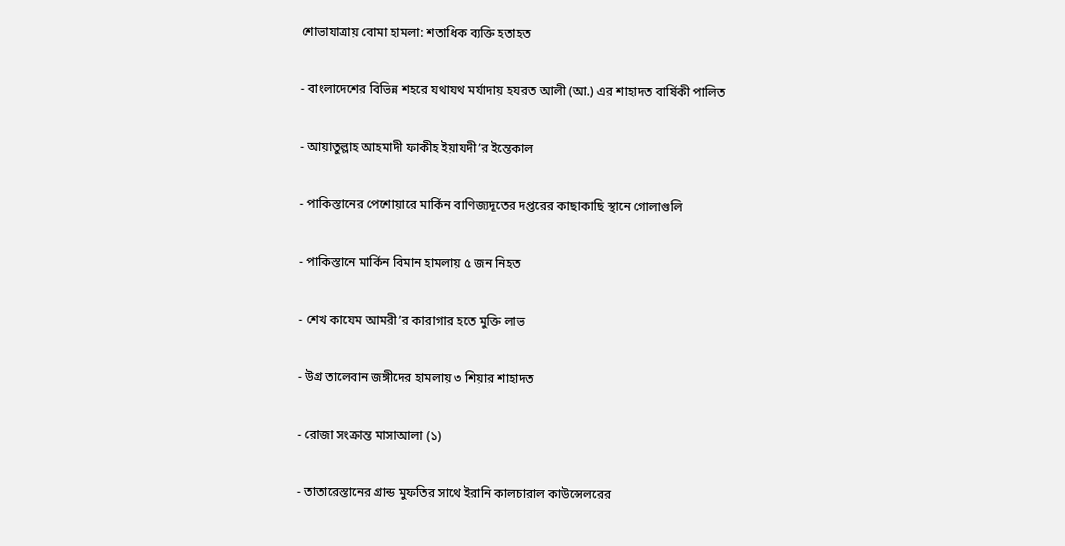শোভাযাত্রায় বোমা হামলা: শতাধিক ব্যক্তি হতাহত

- বাংলাদেশের বিভিন্ন শহরে যথাযথ মর্যাদায় হযরত আলী (আ.) এর শাহাদত বার্ষিকী পালিত

- আয়াতুল্লাহ আহমাদী ফাকীহ ইয়াযদী’র ইন্তেকাল

- পাকিস্তানের পেশোয়ারে মার্কিন বাণিজ্যদূতের দপ্তরের কাছাকাছি স্থানে গোলাগুলি

- পাকিস্তানে মার্কিন বিমান হামলায় ৫ জন নিহত

- শেখ কাযেম আমরী’র কারাগার হতে মুক্তি লাভ

- উগ্র তালেবান জঙ্গীদের হামলায় ৩ শিয়ার শাহাদত

- রোজা সংক্রান্ত মাসাআলা (১)

- তাতারেস্তানের গ্রান্ড মুফতির সাথে ইরানি কালচারাল কাউন্সেলরের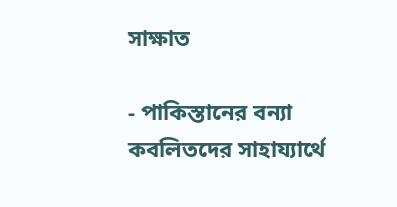সাক্ষাত

- পাকিস্তানের বন্যা কবলিতদের সাহায্যার্থে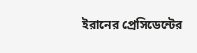ইরানের প্রেসিডেন্টের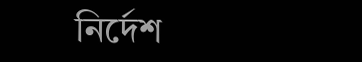নির্দেশ